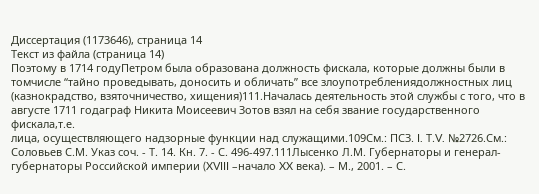Диссертация (1173646), страница 14
Текст из файла (страница 14)
Поэтому в 1714 годуПетром была образована должность фискала, которые должны были в томчисле “тайно проведывать, доносить и обличать” все злоупотреблениядолжностных лиц (казнокрадство, взяточничество, хищения)111.Началась деятельность этой службы с того, что в августе 1711 годаграф Никита Моисеевич Зотов взял на себя звание государственного фискала,т.е.
лица, осуществляющего надзорные функции над служащими.109См.: ПСЗ. I. Т.V. №2726.См.: Соловьев С.М. Указ соч. - Т. 14. Кн. 7. - С. 496-497.111Лысенко Л.М. Губернаторы и генерал-губернаторы Российской империи (XVIII –начало XX века). – М., 2001. – С.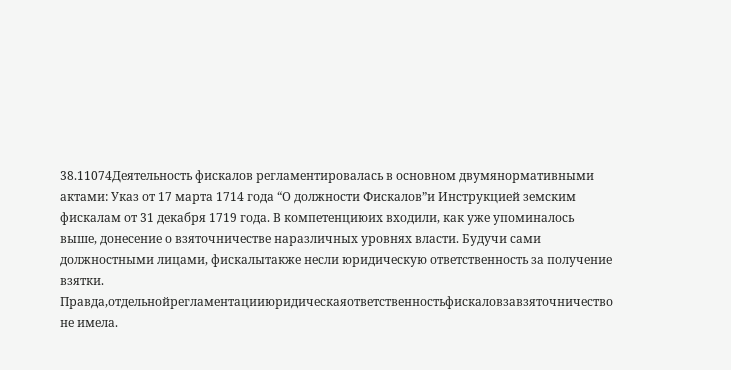38.11074Деятельность фискалов регламентировалась в основном двумянормативными актами: Указ от 17 марта 1714 года “О должности Фискалов”и Инструкцией земским фискалам от 31 декабря 1719 года. В компетенциюих входили, как уже упоминалось выше, донесение о взяточничестве наразличных уровнях власти. Будучи сами должностными лицами, фискалытакже несли юридическую ответственность за получение взятки.
Правда,отдельнойрегламентацииюридическаяответственностьфискаловзавзяточничество не имела.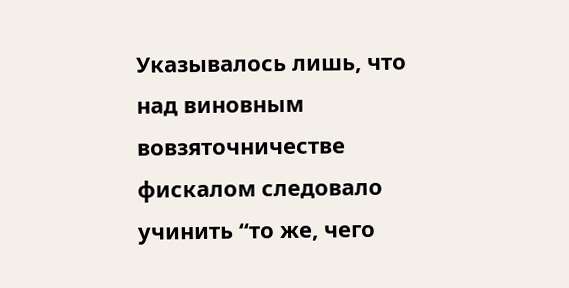Указывалось лишь, что над виновным вовзяточничестве фискалом следовало учинить “то же, чего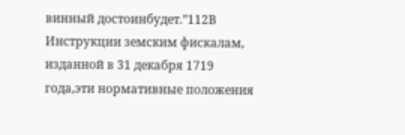винный достоинбудет.”112В Инструкции земским фискалам, изданной в 31 декабря 1719 года,эти нормативные положения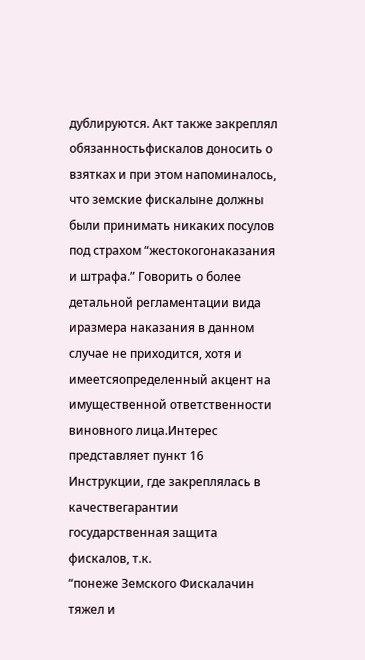дублируются. Акт также закреплял обязанностьфискалов доносить о взятках и при этом напоминалось, что земские фискалыне должны были принимать никаких посулов под страхом “жестокогонаказания и штрафа.” Говорить о более детальной регламентации вида иразмера наказания в данном случае не приходится, хотя и имеетсяопределенный акцент на имущественной ответственности виновного лица.Интерес представляет пункт 16 Инструкции, где закреплялась в качествегарантии государственная защита фискалов, т.к.
“понеже Земского Фискалачин тяжел и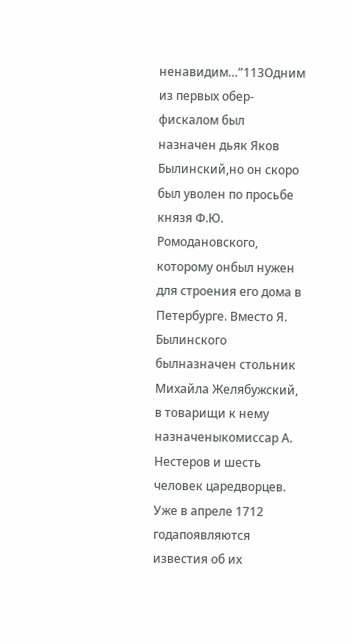ненавидим…”113Одним из первых обер-фискалом был назначен дьяк Яков Былинский,но он скоро был уволен по просьбе князя Ф.Ю. Ромодановского, которому онбыл нужен для строения его дома в Петербурге. Вместо Я. Былинского былназначен стольник Михайла Желябужский, в товарищи к нему назначеныкомиссар А. Нестеров и шесть человек царедворцев. Уже в апреле 1712 годапоявляются известия об их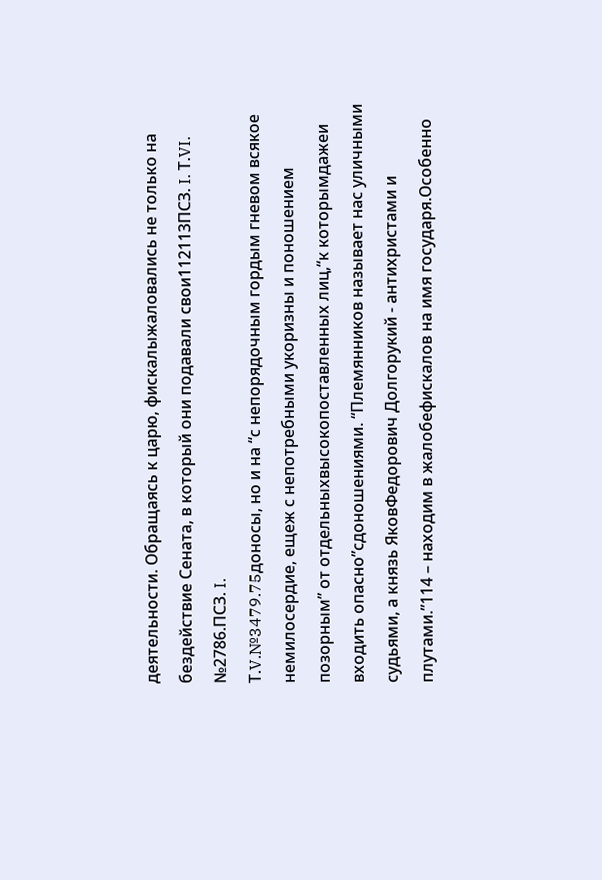деятельности. Обращаясь к царю, фискалыжаловались не только на бездействие Сената, в который они подавали свои112113ПСЗ. I. Т.VI. №2786.ПСЗ. I.
Т.V.№3479.75доносы, но и на “с непорядочным гордым гневом всякое немилосердие, ещеж с непотребными укоризны и поношением позорным” от отдельныхвысокопоставленных лиц,“к которымдажеи входить опасно”сдоношениями. “Племянников называет нас уличными судьями, а князь ЯковФедорович Долгорукий - антихристами и плутами.”114 – находим в жалобефискалов на имя государя.Особенно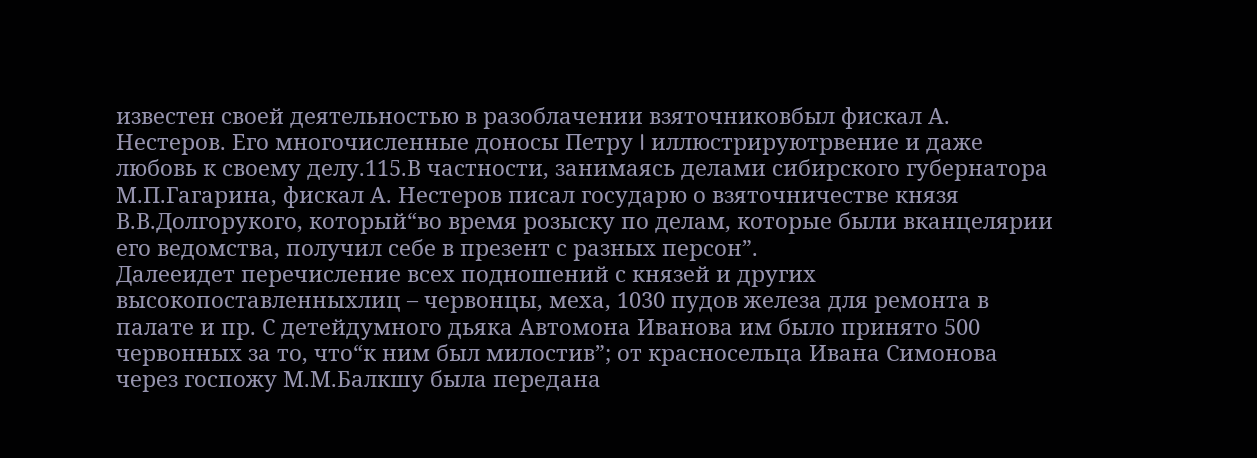известен своей деятельностью в разоблачении взяточниковбыл фискал А. Нестеров. Его многочисленные доносы Петру I иллюстрируютрвение и даже любовь к своему делу.115.В частности, занимаясь делами сибирского губернатора М.П.Гагарина, фискал А. Нестеров писал государю о взяточничестве князя В.В.Долгорукого, который“во время розыску по делам, которые были вканцелярии его ведомства, получил себе в презент с разных персон”.
Далееидет перечисление всех подношений с князей и других высокопоставленныхлиц – червонцы, меха, 1030 пудов железа для ремонта в палате и пр. С детейдумного дьяка Автомона Иванова им было принято 500 червонных за то, что“к ним был милостив”; от красносельца Ивана Симонова через госпожу М.М.Балкшу была передана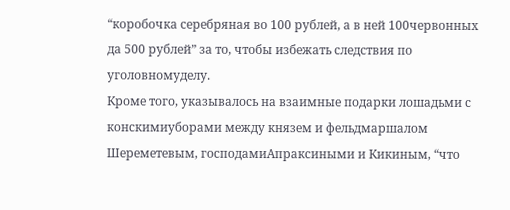“коробочка серебряная во 100 рублей, а в ней 100червонных да 500 рублей” за то, чтобы избежать следствия по уголовномуделу.
Кроме того, указывалось на взаимные подарки лошадьми с конскимиуборами между князем и фельдмаршалом Шереметевым, господамиАпраксиными и Кикиным, “что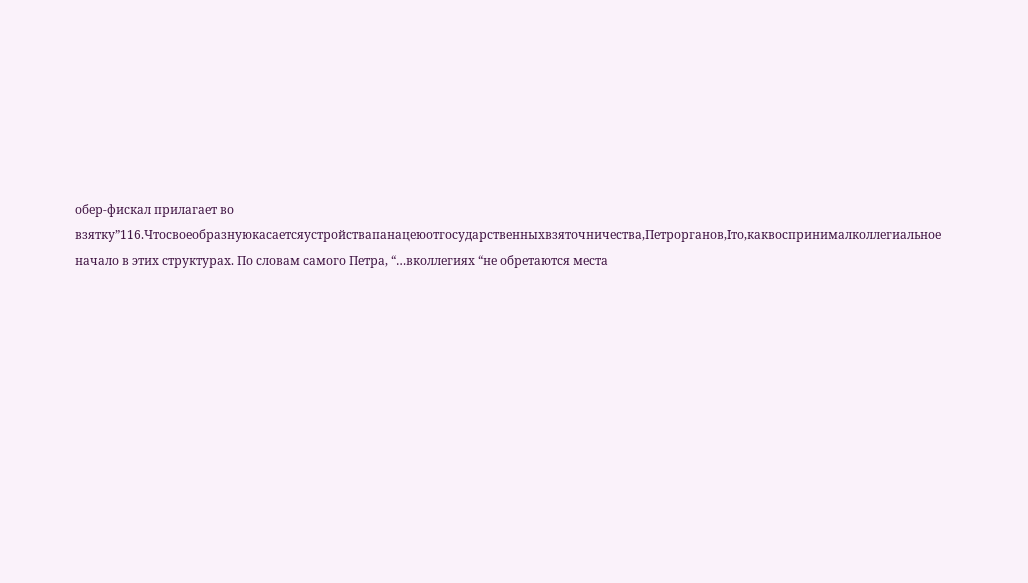обер-фискал прилагает во взятку”116.Чтосвоеобразнуюкасаетсяустройствапанацеюотгосударственныхвзяточничества,Петрорганов,Iто,каквоспринималколлегиальное начало в этих структурах. По словам самого Петра, “…вколлегиях “не обретаются места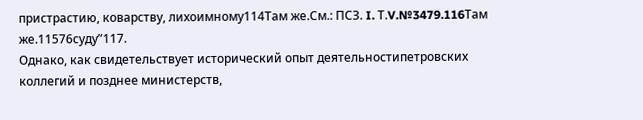пристрастию, коварству, лихоимному114Там же.См.: ПСЗ. I. Т.V.№3479.116Там же.11576суду”117.
Однако, как свидетельствует исторический опыт деятельностипетровских коллегий и позднее министерств,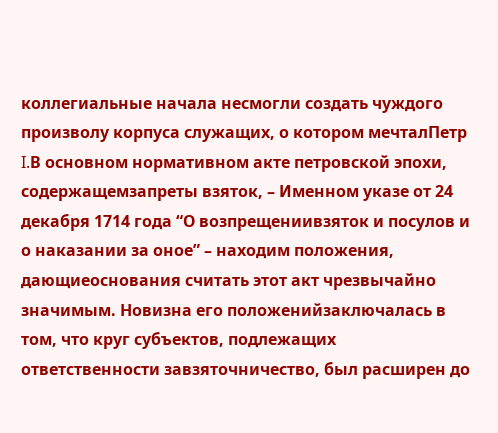коллегиальные начала несмогли создать чуждого произволу корпуса служащих, о котором мечталПетр I.В основном нормативном акте петровской эпохи, содержащемзапреты взяток, – Именном указе от 24 декабря 1714 года “О возпрещениивзяток и посулов и о наказании за оное” – находим положения, дающиеоснования считать этот акт чрезвычайно значимым. Новизна его положенийзаключалась в том, что круг субъектов, подлежащих ответственности завзяточничество, был расширен до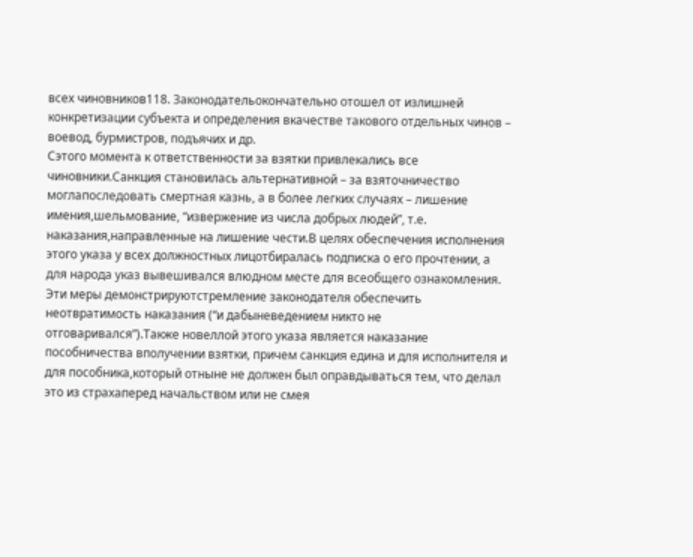всех чиновников118. Законодательокончательно отошел от излишней конкретизации субъекта и определения вкачестве такового отдельных чинов – воевод, бурмистров, подъячих и др.
Сэтого момента к ответственности за взятки привлекались все чиновники.Санкция становилась альтернативной – за взяточничество моглапоследовать смертная казнь, а в более легких случаях – лишение имения,шельмование, “извержение из числа добрых людей”, т.е. наказания,направленные на лишение чести.В целях обеспечения исполнения этого указа у всех должностных лицотбиралась подписка о его прочтении, а для народа указ вывешивался влюдном месте для всеобщего ознакомления. Эти меры демонстрируютстремление законодателя обеспечить неотвратимость наказания (“и дабыневедением никто не отговаривался”).Также новеллой этого указа является наказание пособничества вполучении взятки, причем санкция едина и для исполнителя и для пособника,который отныне не должен был оправдываться тем, что делал это из страхаперед начальством или не смея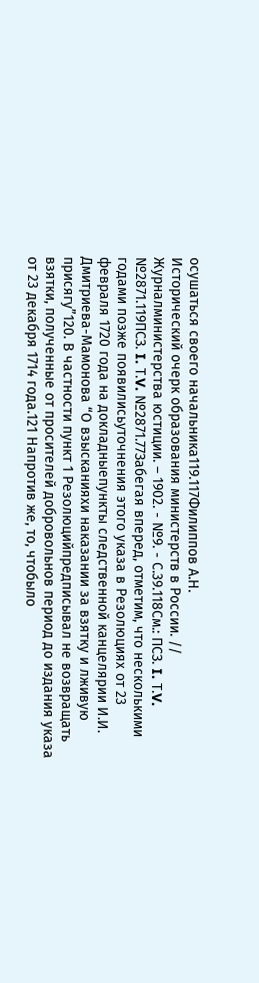осушаться своего начальника119.117Филиппов А.Н.
Исторический очерк образования министерств в России. // Журналминистерства юстиции. – 1902. - №9. - С.39.118См.: ПСЗ. I. Т.V. №2871.119ПСЗ. I. Т.V. №2871.77Забегая вперед, отметим, что несколькими годами позже появилисьуточнения этого указа в Резолюциях от 23 февраля 1720 года на докладныепункты следственной канцелярии И.И.
Дмитриева-Мамонова “О взысканияхи наказании за взятку и лживую присягу”120. В частности пункт 1 Резолюцийпредписывал не возвращать взятки, полученные от просителей добровольнов период до издания указа от 23 декабря 1714 года.121 Напротив же, то, чтобыло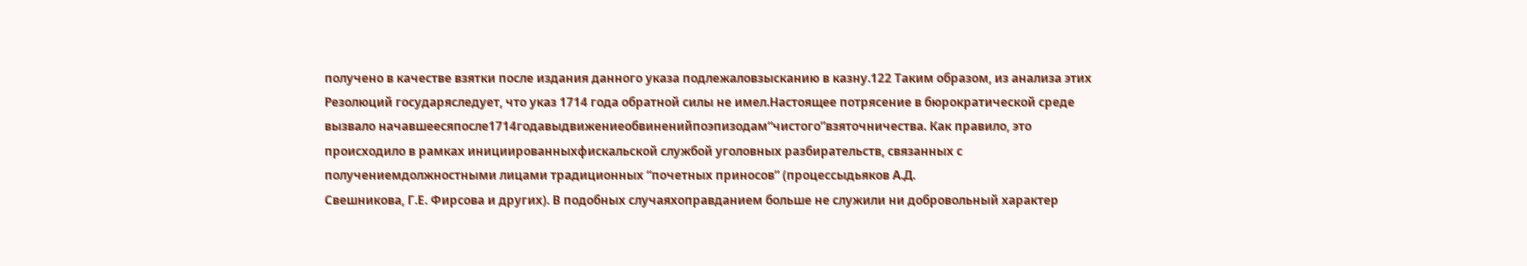получено в качестве взятки после издания данного указа подлежаловзысканию в казну.122 Таким образом, из анализа этих Резолюций государяследует, что указ 1714 года обратной силы не имел.Настоящее потрясение в бюрократической среде вызвало начавшеесяпосле1714годавыдвижениеобвиненийпоэпизодам“чистого”взяточничества. Как правило, это происходило в рамках инициированныхфискальской службой уголовных разбирательств, связанных с получениемдолжностными лицами традиционных “почетных приносов” (процессыдьяков А.Д.
Свешникова, Г.Е. Фирсова и других). В подобных случаяхоправданием больше не служили ни добровольный характер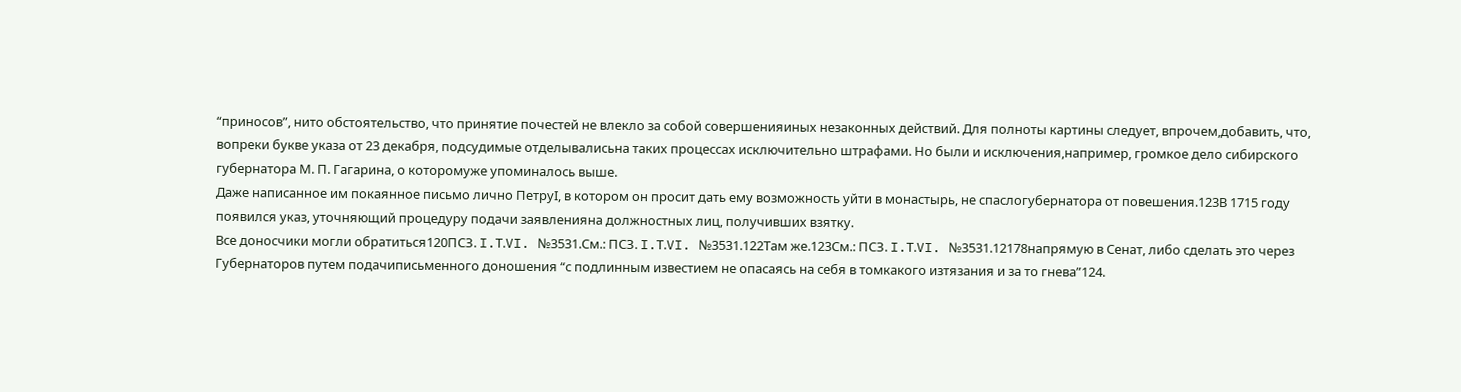“приносов”, нито обстоятельство, что принятие почестей не влекло за собой совершенияиных незаконных действий. Для полноты картины следует, впрочем,добавить, что, вопреки букве указа от 23 декабря, подсудимые отделывалисьна таких процессах исключительно штрафами. Но были и исключения,например, громкое дело сибирского губернатора М. П. Гагарина, о которомуже упоминалось выше.
Даже написанное им покаянное письмо лично ПетруI, в котором он просит дать ему возможность уйти в монастырь, не спаслогубернатора от повешения.123В 1715 году появился указ, уточняющий процедуру подачи заявленияна должностных лиц, получивших взятку.
Все доносчики могли обратиться120ПСЗ. I.Т.VI. №3531.См.: ПСЗ. I.Т.VI. №3531.122Там же.123См.: ПСЗ. I.Т.VI. №3531.12178напрямую в Сенат, либо сделать это через Губернаторов путем подачиписьменного доношения “с подлинным известием не опасаясь на себя в томкакого изтязания и за то гнева”124.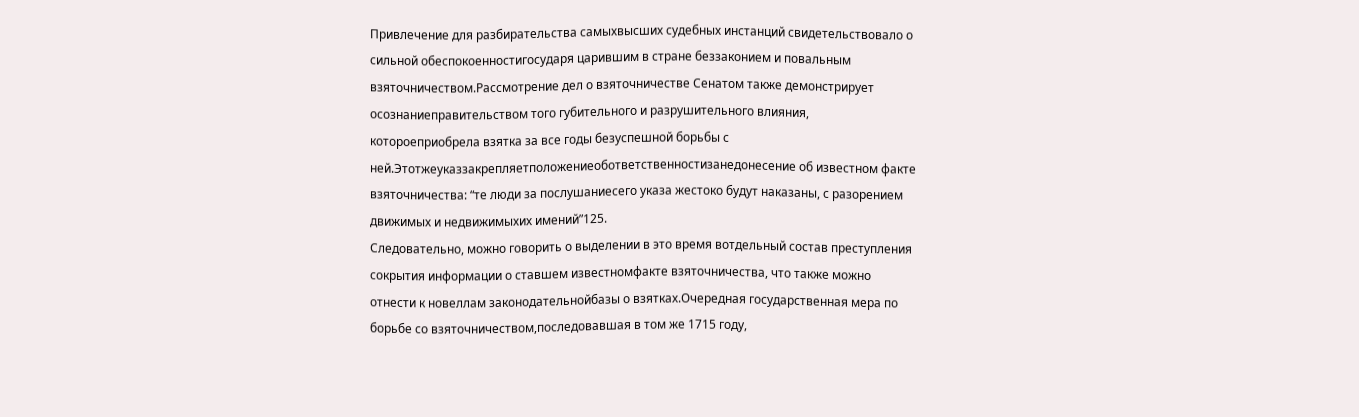Привлечение для разбирательства самыхвысших судебных инстанций свидетельствовало о сильной обеспокоенностигосударя царившим в стране беззаконием и повальным взяточничеством.Рассмотрение дел о взяточничестве Сенатом также демонстрирует осознаниеправительством того губительного и разрушительного влияния, котороеприобрела взятка за все годы безуспешной борьбы с ней.Этотжеуказзакрепляетположениеобответственностизанедонесение об известном факте взяточничества: “те люди за послушаниесего указа жестоко будут наказаны, с разорением движимых и недвижимыхих имений”125.
Следовательно, можно говорить о выделении в это время вотдельный состав преступления сокрытия информации о ставшем известномфакте взяточничества, что также можно отнести к новеллам законодательнойбазы о взятках.Очередная государственная мера по борьбе со взяточничеством,последовавшая в том же 1715 году,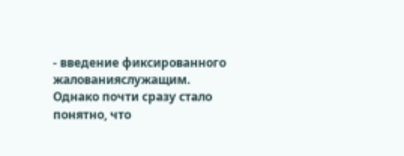- введение фиксированного жалованияслужащим. Однако почти сразу стало понятно, что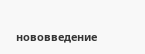нововведение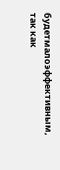будетмалоэффективным, так как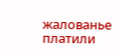жалованье платили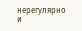нерегулярно и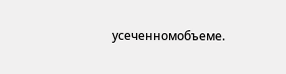усеченномобъеме.